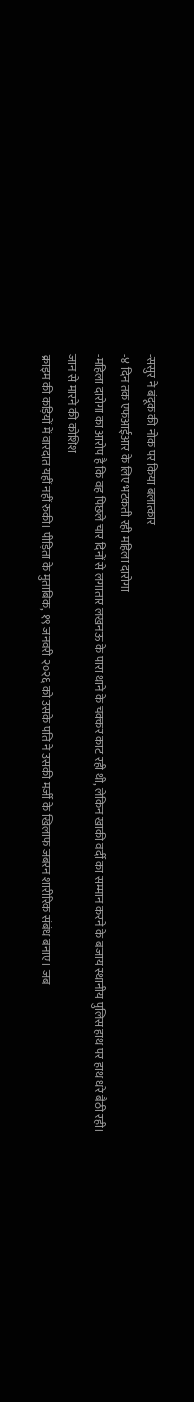-ससुर ने बंदूक की नोक पर किया बलात्कार
-४ दिन तक एफआईआर के लिए भटकती रही महिला दारोगा
-महिला दारोगा का आरोप है कि वह पिछले चार दिनों से लगातार लखनऊ के पारा थाने के चक्कर काट रही थी, लेकिन खाकी वर्दी का सम्मान करने के बजाय स्थानीय पुलिस हाथ पर हाथ धरे बैठी रही।
जान से मारने की कोशिश
क्राइम की कड़ियों में वारदात यहीं नहीं रुकी। पीड़िता के मुताबिक, १९ जनवरी २०२६ को उसके पति ने उसकी मर्जी के खिलाफ जबरन शारीरिक संबंध बनाए। जब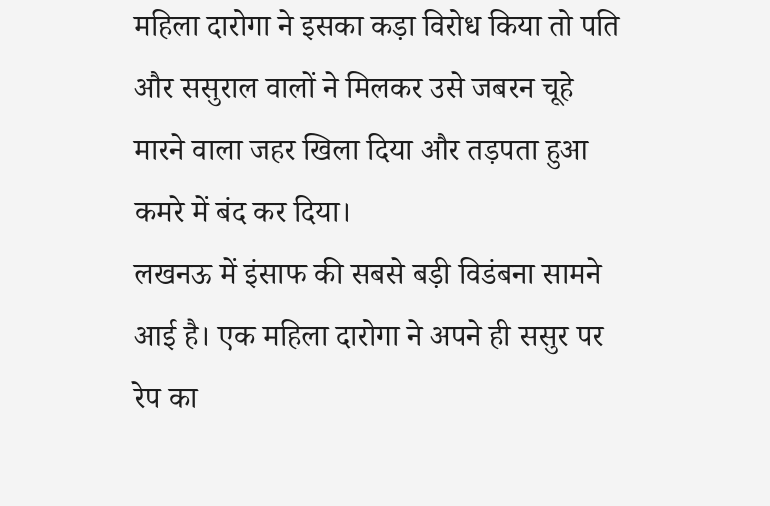महिला दारोगा ने इसका कड़ा विरोध किया तो पति और ससुराल वालों ने मिलकर उसे जबरन चूहे मारने वाला जहर खिला दिया और तड़पता हुआ कमरे में बंद कर दिया।
लखनऊ में इंसाफ की सबसे बड़ी विडंबना सामने आई है। एक महिला दारोगा ने अपने ही ससुर पर रेप का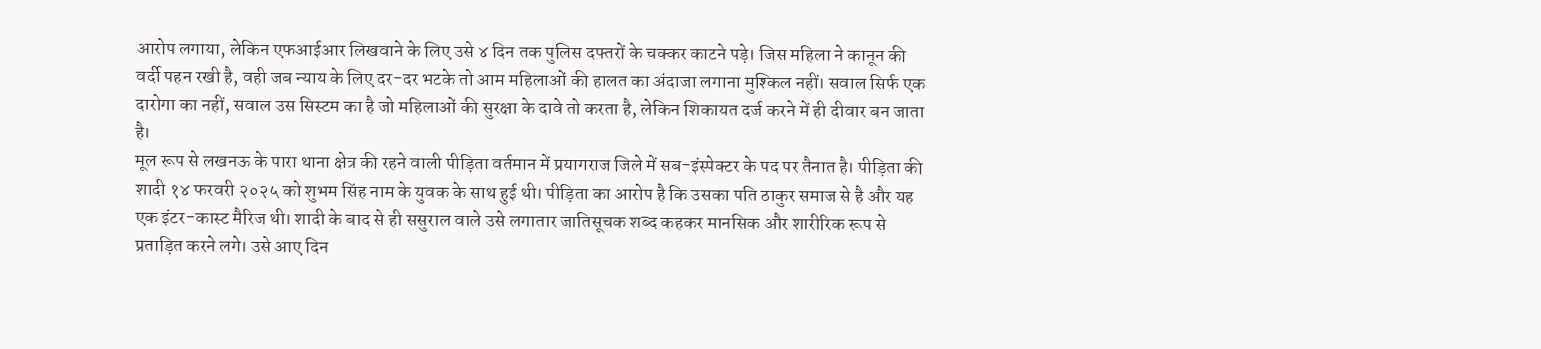आरोप लगाया, लेकिन एफआईआर लिखवाने के लिए उसे ४ दिन तक पुलिस दफ्तरों के चक्कर काटने पड़े। जिस महिला ने कानून की वर्दी पहन रखी है, वही जब न्याय के लिए दर-दर भटके तो आम महिलाओं की हालत का अंदाजा लगाना मुश्किल नहीं। सवाल सिर्फ एक दारोगा का नहीं, सवाल उस सिस्टम का है जो महिलाओं की सुरक्षा के दावे तो करता है, लेकिन शिकायत दर्ज करने में ही दीवार बन जाता है।
मूल रूप से लखनऊ के पारा थाना क्षेत्र की रहने वाली पीड़िता वर्तमान में प्रयागराज जिले में सब-इंस्पेक्टर के पद पर तैनात है। पीड़िता की शादी १४ फरवरी २०२५ को शुभम सिंह नाम के युवक के साथ हुई थी। पीड़िता का आरोप है कि उसका पति ठाकुर समाज से है और यह एक इंटर-कास्ट मैरिज थी। शादी के बाद से ही ससुराल वाले उसे लगातार जातिसूचक शब्द कहकर मानसिक और शारीरिक रूप से प्रताड़ित करने लगे। उसे आए दिन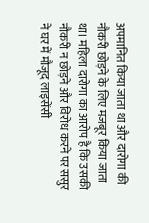अपमानित किया जाता था और दारोगा की नौकरी छोड़ने के लिए मजबूर किया जाता था। महिला दारोगा का आरोप है कि उसकी नौकरी न छोड़ने और विरोध करने पर ससुर ने घर में मौजूद लाइसेंसी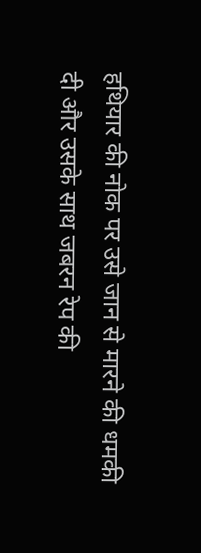हथियार की नोक पर उसे जान से मारने की धमकी दी और उसके साथ जबरन रेप की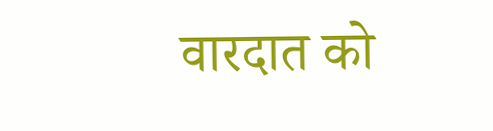वारदात को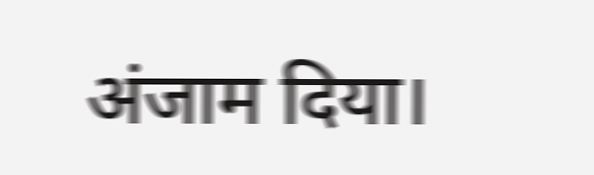अंजाम दिया।